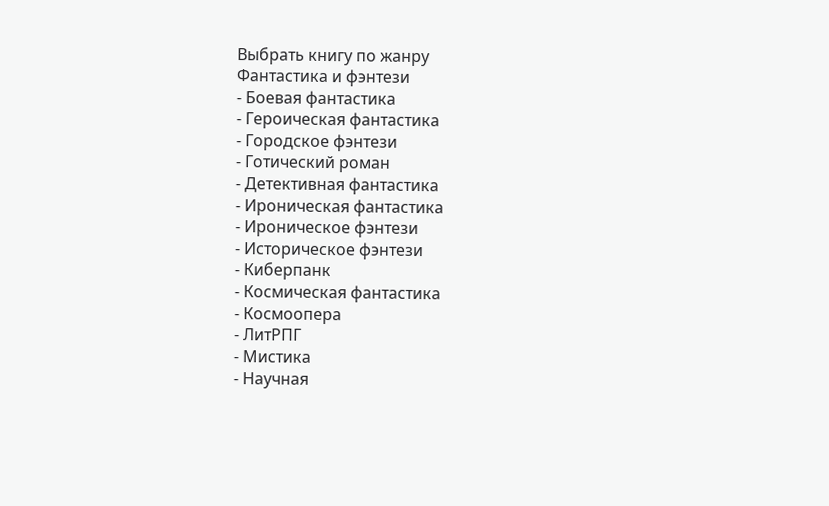Выбрать книгу по жанру
Фантастика и фэнтези
- Боевая фантастика
- Героическая фантастика
- Городское фэнтези
- Готический роман
- Детективная фантастика
- Ироническая фантастика
- Ироническое фэнтези
- Историческое фэнтези
- Киберпанк
- Космическая фантастика
- Космоопера
- ЛитРПГ
- Мистика
- Научная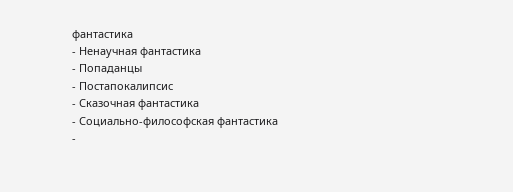фантастика
- Ненаучная фантастика
- Попаданцы
- Постапокалипсис
- Сказочная фантастика
- Социально-философская фантастика
-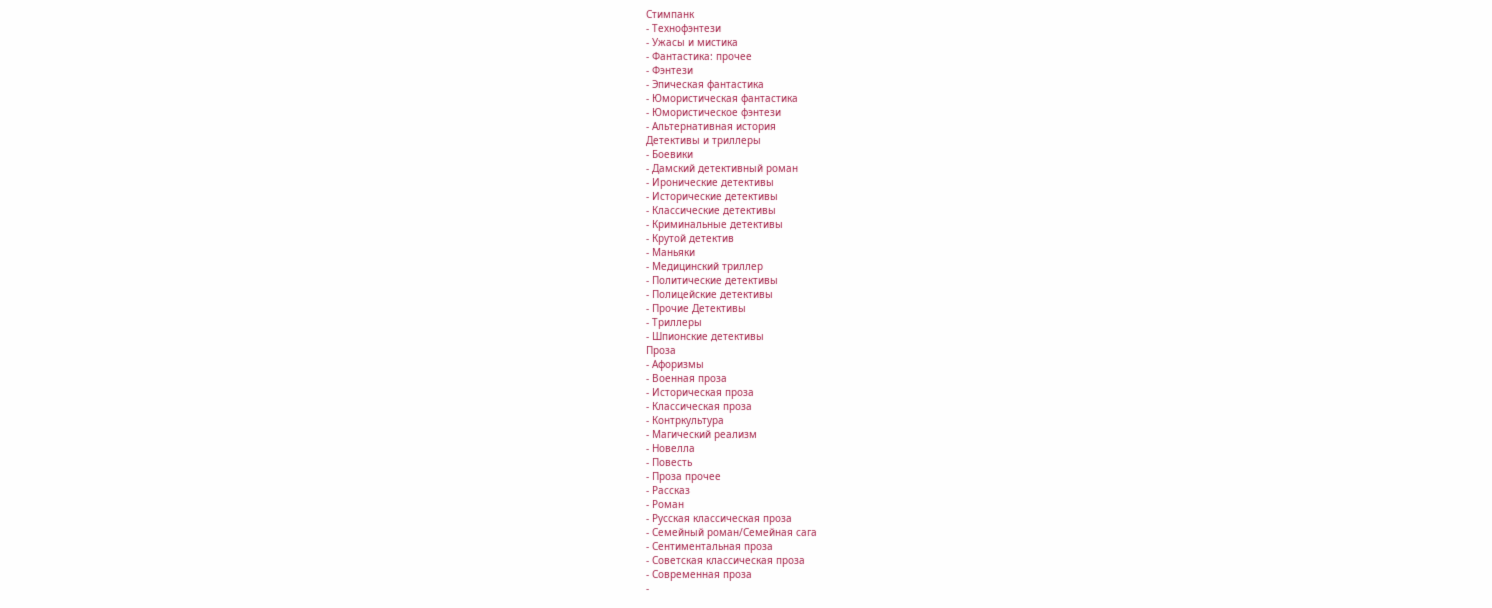Стимпанк
- Технофэнтези
- Ужасы и мистика
- Фантастика: прочее
- Фэнтези
- Эпическая фантастика
- Юмористическая фантастика
- Юмористическое фэнтези
- Альтернативная история
Детективы и триллеры
- Боевики
- Дамский детективный роман
- Иронические детективы
- Исторические детективы
- Классические детективы
- Криминальные детективы
- Крутой детектив
- Маньяки
- Медицинский триллер
- Политические детективы
- Полицейские детективы
- Прочие Детективы
- Триллеры
- Шпионские детективы
Проза
- Афоризмы
- Военная проза
- Историческая проза
- Классическая проза
- Контркультура
- Магический реализм
- Новелла
- Повесть
- Проза прочее
- Рассказ
- Роман
- Русская классическая проза
- Семейный роман/Семейная сага
- Сентиментальная проза
- Советская классическая проза
- Современная проза
-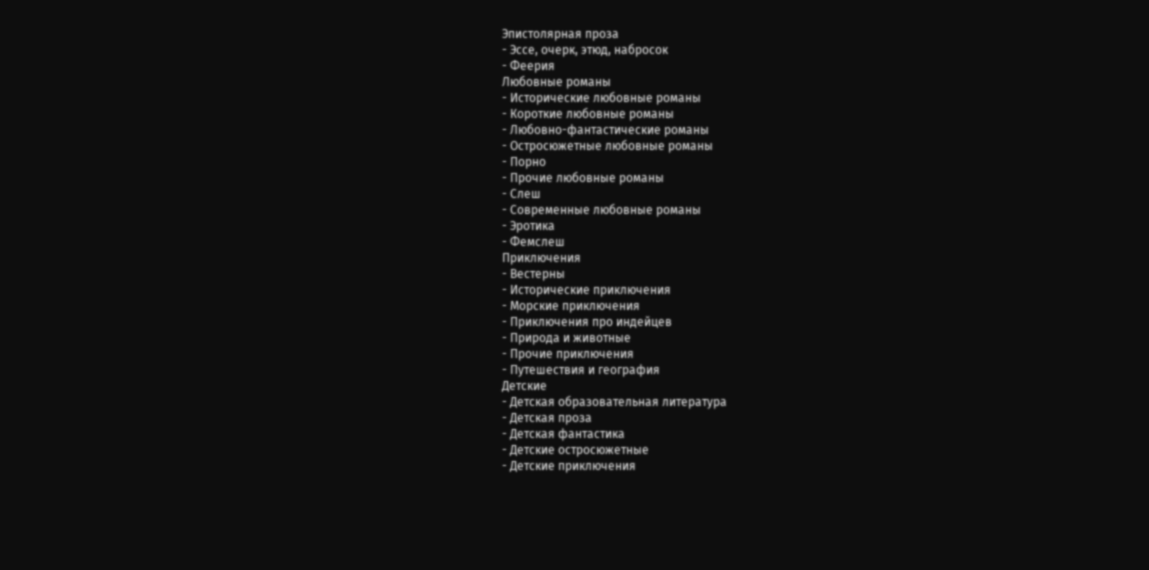Эпистолярная проза
- Эссе, очерк, этюд, набросок
- Феерия
Любовные романы
- Исторические любовные романы
- Короткие любовные романы
- Любовно-фантастические романы
- Остросюжетные любовные романы
- Порно
- Прочие любовные романы
- Слеш
- Современные любовные романы
- Эротика
- Фемслеш
Приключения
- Вестерны
- Исторические приключения
- Морские приключения
- Приключения про индейцев
- Природа и животные
- Прочие приключения
- Путешествия и география
Детские
- Детская образовательная литература
- Детская проза
- Детская фантастика
- Детские остросюжетные
- Детские приключения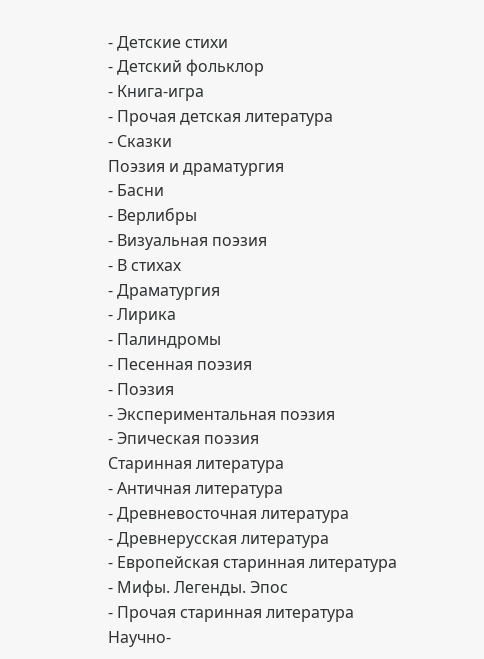- Детские стихи
- Детский фольклор
- Книга-игра
- Прочая детская литература
- Сказки
Поэзия и драматургия
- Басни
- Верлибры
- Визуальная поэзия
- В стихах
- Драматургия
- Лирика
- Палиндромы
- Песенная поэзия
- Поэзия
- Экспериментальная поэзия
- Эпическая поэзия
Старинная литература
- Античная литература
- Древневосточная литература
- Древнерусская литература
- Европейская старинная литература
- Мифы. Легенды. Эпос
- Прочая старинная литература
Научно-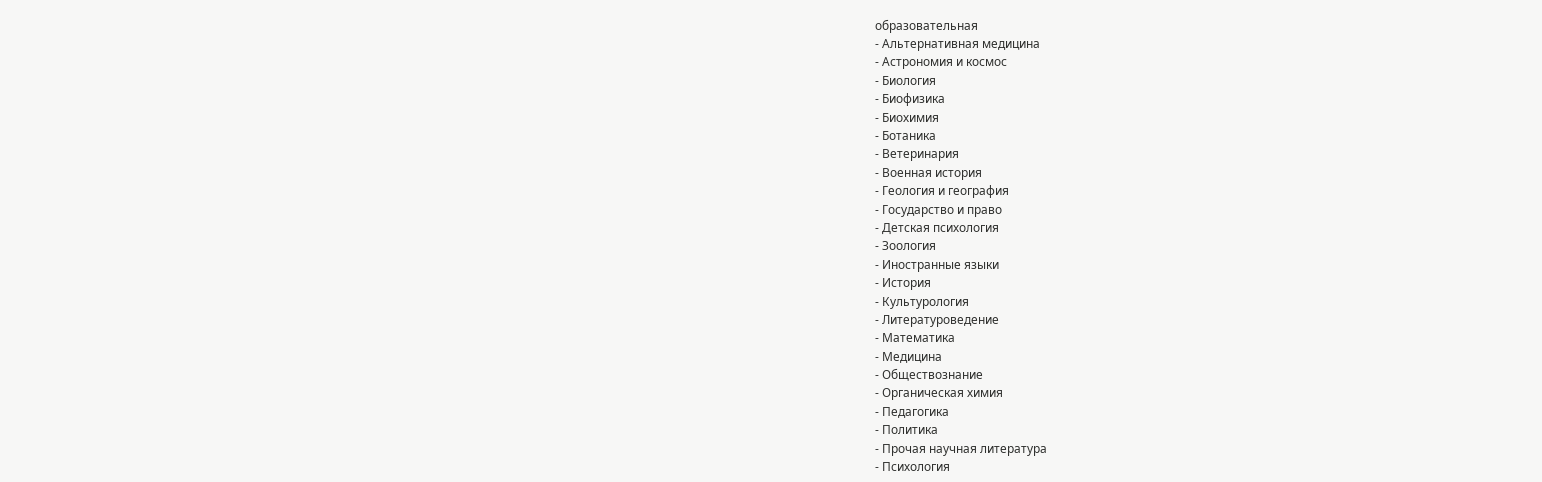образовательная
- Альтернативная медицина
- Астрономия и космос
- Биология
- Биофизика
- Биохимия
- Ботаника
- Ветеринария
- Военная история
- Геология и география
- Государство и право
- Детская психология
- Зоология
- Иностранные языки
- История
- Культурология
- Литературоведение
- Математика
- Медицина
- Обществознание
- Органическая химия
- Педагогика
- Политика
- Прочая научная литература
- Психология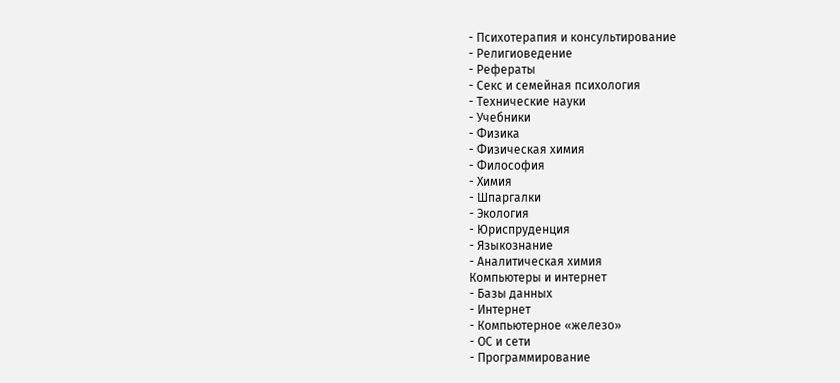- Психотерапия и консультирование
- Религиоведение
- Рефераты
- Секс и семейная психология
- Технические науки
- Учебники
- Физика
- Физическая химия
- Философия
- Химия
- Шпаргалки
- Экология
- Юриспруденция
- Языкознание
- Аналитическая химия
Компьютеры и интернет
- Базы данных
- Интернет
- Компьютерное «железо»
- ОС и сети
- Программирование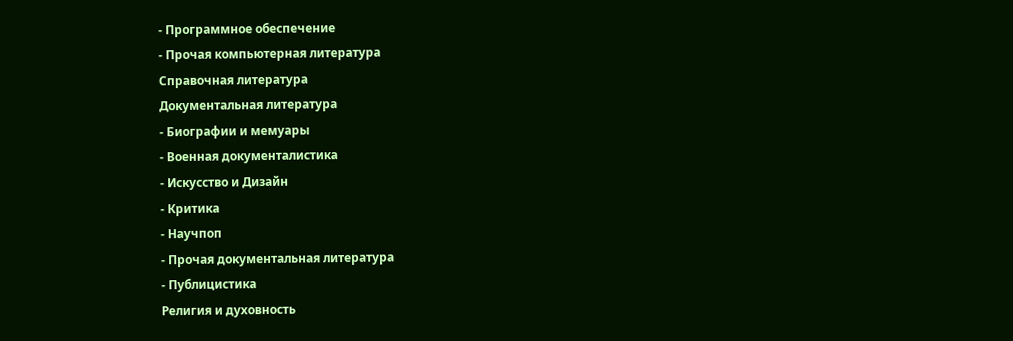- Программное обеспечение
- Прочая компьютерная литература
Справочная литература
Документальная литература
- Биографии и мемуары
- Военная документалистика
- Искусство и Дизайн
- Критика
- Научпоп
- Прочая документальная литература
- Публицистика
Религия и духовность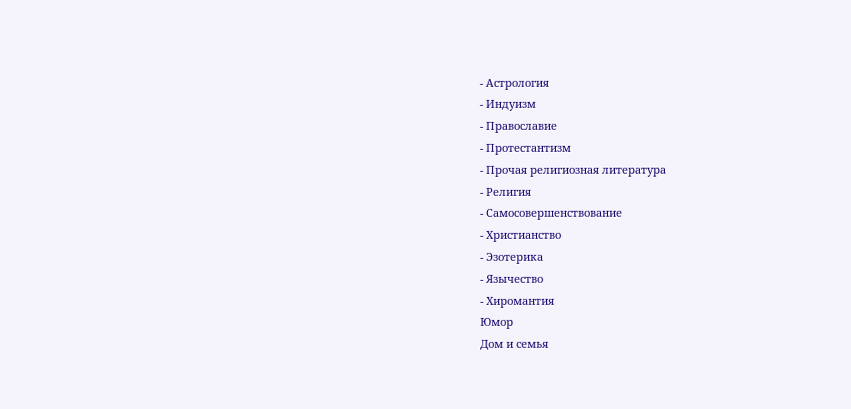- Астрология
- Индуизм
- Православие
- Протестантизм
- Прочая религиозная литература
- Религия
- Самосовершенствование
- Христианство
- Эзотерика
- Язычество
- Хиромантия
Юмор
Дом и семья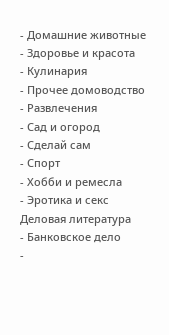- Домашние животные
- Здоровье и красота
- Кулинария
- Прочее домоводство
- Развлечения
- Сад и огород
- Сделай сам
- Спорт
- Хобби и ремесла
- Эротика и секс
Деловая литература
- Банковское дело
-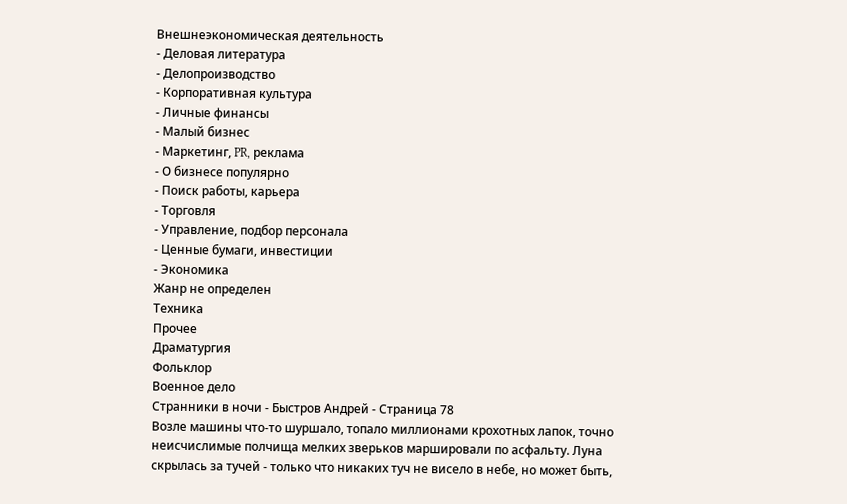Внешнеэкономическая деятельность
- Деловая литература
- Делопроизводство
- Корпоративная культура
- Личные финансы
- Малый бизнес
- Маркетинг, PR, реклама
- О бизнесе популярно
- Поиск работы, карьера
- Торговля
- Управление, подбор персонала
- Ценные бумаги, инвестиции
- Экономика
Жанр не определен
Техника
Прочее
Драматургия
Фольклор
Военное дело
Странники в ночи - Быстров Андрей - Страница 78
Возле машины что-то шуршало, топало миллионами крохотных лапок, точно неисчислимые полчища мелких зверьков маршировали по асфальту. Луна скрылась за тучей - только что никаких туч не висело в небе, но может быть,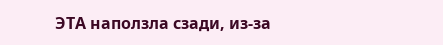ЭТА наползла сзади, из-за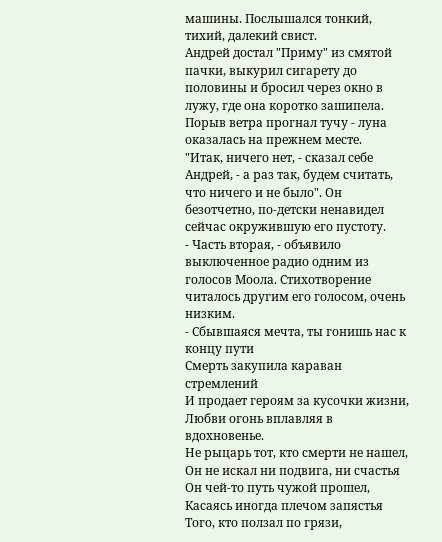машины. Послышался тонкий, тихий, далекий свист.
Андрей достал "Приму" из смятой пачки, выкурил сигарету до половины и бросил через окно в лужу, где она коротко зашипела. Порыв ветра прогнал тучу - луна оказалась на прежнем месте.
"Итак, ничего нет, - сказал себе Андрей, - а раз так, будем считать, что ничего и не было". Он безотчетно, по-детски ненавидел сейчас окружившую его пустоту.
- Часть вторая, - объявило выключенное радио одним из голосов Моола. Стихотворение читалось другим его голосом, очень низким.
- Сбывшаяся мечта, ты гонишь нас к концу пути
Смерть закупила караван стремлений
И продает героям за кусочки жизни,
Любви огонь вплавляя в вдохновенье.
Не рыцарь тот, кто смерти не нашел,
Он не искал ни подвига, ни счастья
Он чей-то путь чужой прошел,
Касаясь иногда плечом запястья
Того, кто ползал по грязи,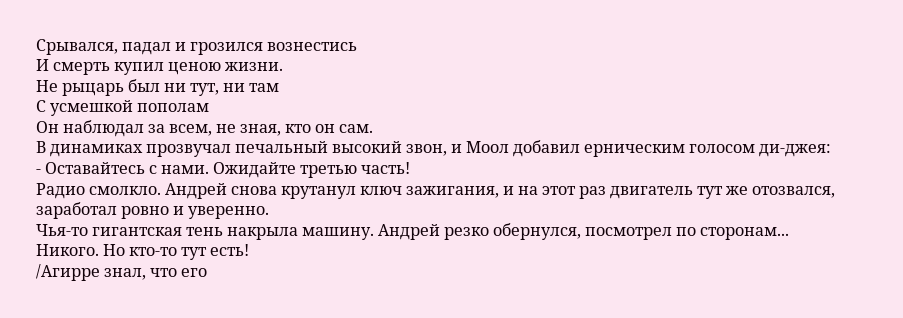Срывался, падал и грозился вознестись
И смерть купил ценою жизни.
Не рыцарь был ни тут, ни там
С усмешкой пополам
Он наблюдал за всем, не зная, кто он сам.
В динамиках прозвучал печальный высокий звон, и Моол добавил ерническим голосом ди-джея:
- Оставайтесь с нами. Ожидайте третью часть!
Радио смолкло. Андрей снова крутанул ключ зажигания, и на этот раз двигатель тут же отозвался, заработал ровно и уверенно.
Чья-то гигантская тень накрыла машину. Андрей резко обернулся, посмотрел по сторонам... Никого. Но кто-то тут есть!
/Агирре знал, что его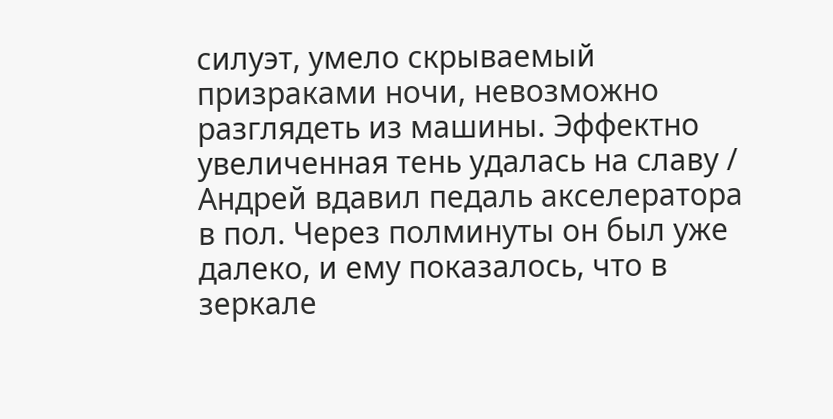силуэт, умело скрываемый призраками ночи, невозможно разглядеть из машины. Эффектно увеличенная тень удалась на славу /
Андрей вдавил педаль акселератора в пол. Через полминуты он был уже далеко, и ему показалось, что в зеркале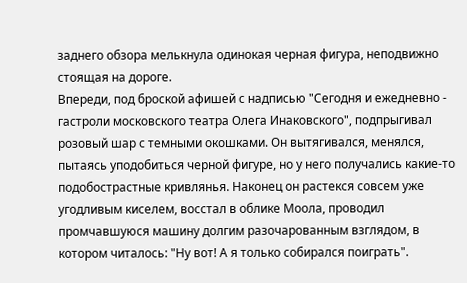заднего обзора мелькнула одинокая черная фигура, неподвижно стоящая на дороге.
Впереди, под броской афишей с надписью "Сегодня и ежедневно - гастроли московского театра Олега Инаковского", подпрыгивал розовый шар с темными окошками. Он вытягивался, менялся, пытаясь уподобиться черной фигуре, но у него получались какие-то подобострастные кривлянья. Наконец он растекся совсем уже угодливым киселем, восстал в облике Моола, проводил промчавшуюся машину долгим разочарованным взглядом, в котором читалось: "Ну вот! А я только собирался поиграть".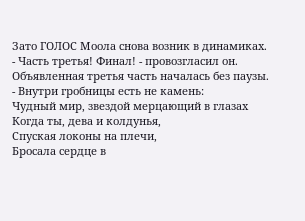Зато ГОЛОС Моола снова возник в динамиках.
- Часть третья! Финал! - провозгласил он.
Объявленная третья часть началась без паузы.
- Внутри гробницы есть не камень:
Чудный мир, звездой мерцающий в глазах
Когда ты, дева и колдунья,
Спуская локоны на плечи,
Бросала сердце в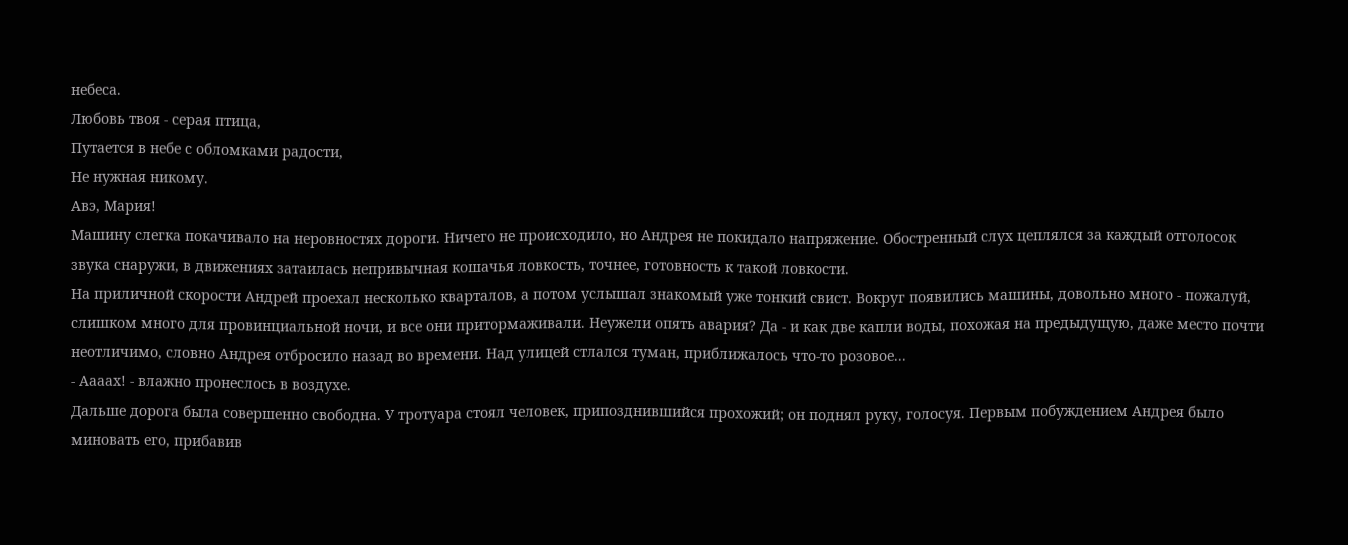небеса.
Любовь твоя - серая птица,
Путается в небе с обломками радости,
Не нужная никому.
Авэ, Мария!
Машину слегка покачивало на неровностях дороги. Ничего не происходило, но Андрея не покидало напряжение. Обостренный слух цеплялся за каждый отголосок звука снаружи, в движениях затаилась непривычная кошачья ловкость, точнее, готовность к такой ловкости.
На приличной скорости Андрей проехал несколько кварталов, а потом услышал знакомый уже тонкий свист. Вокруг появились машины, довольно много - пожалуй, слишком много для провинциальной ночи, и все они притормаживали. Неужели опять авария? Да - и как две капли воды, похожая на предыдущую, даже место почти неотличимо, словно Андрея отбросило назад во времени. Над улицей стлался туман, приближалось что-то розовое...
- Аааах! - влажно пронеслось в воздухе.
Дальше дорога была совершенно свободна. У тротуара стоял человек, припозднившийся прохожий; он поднял руку, голосуя. Первым побуждением Андрея было миновать его, прибавив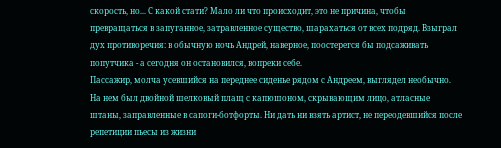скорость, но... С какой стати? Мало ли что происходит, это не причина, чтобы превращаться в запуганное, затравленное существо, шарахаться от всех подряд. Взыграл дух противоречия: в обычную ночь Андрей, наверное, поостерегся бы подсаживать попутчика - а сегодня он остановился, вопреки себе.
Пассажир, молча усевшийся на переднее сиденье рядом с Андреем, выглядел необычно. На нем был двойной шелковый плащ с капюшоном, скрывающим лицо, атласные штаны, заправленные в сапоги-ботфорты. Ни дать ни взять артист, не переодевшийся после репетиции пьесы из жизни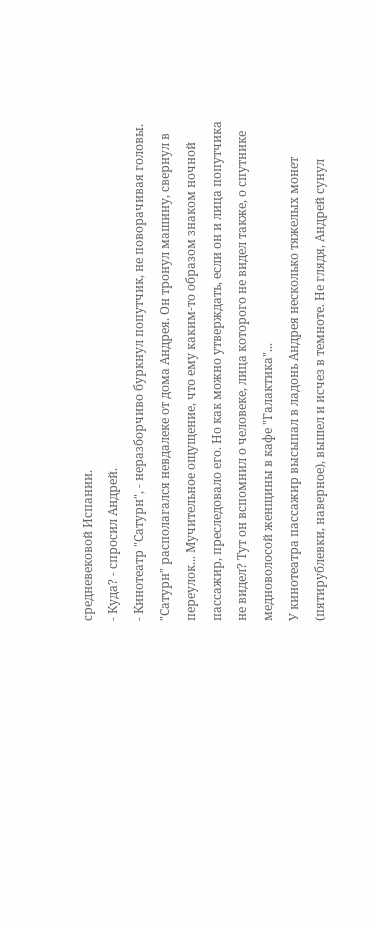средневековой Испании.
- Куда? - спросил Андрей.
- Кинотеатр "Сатурн", - неразборчиво буркнул попутчик, не поворачивая головы.
"Сатурн" располагался невдалеке от дома Андрея. Он тронул машину, свернул в переулок... Мучительное ощущение, что ему каким-то образом знаком ночной пассажир, преследовало его. Но как можно утверждать, если он и лица попутчика не видел? Тут он вспомнил о человеке, лица которого не видел также, о спутнике медноволосой женщины в кафе "Галактика"...
У кинотеатра пассажир высыпал в ладонь Андрея несколько тяжелых монет (пятирублевки, наверное), вышел и исчез в темноте. Не глядя, Андрей сунул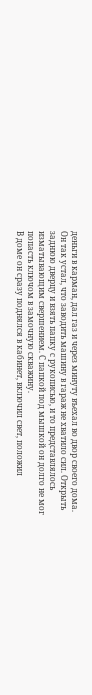деньги в карман, дал газ и через минуту въехал во двор своего дома.
Он так устал, что заводить машину в гараж не хватило сил. Открыть заднюю дверцу и взять папку с рукописью, и то представлялось изматывающим свершением. С папкой под мышкой он долго не мог попасть ключом в замочную скважину.
В доме он сразу поднялся в кабинет, включил свет, положил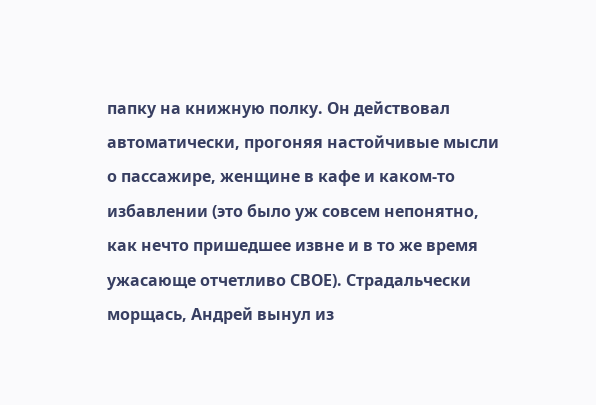папку на книжную полку. Он действовал автоматически, прогоняя настойчивые мысли о пассажире, женщине в кафе и каком-то избавлении (это было уж совсем непонятно, как нечто пришедшее извне и в то же время ужасающе отчетливо СВОЕ). Страдальчески морщась, Андрей вынул из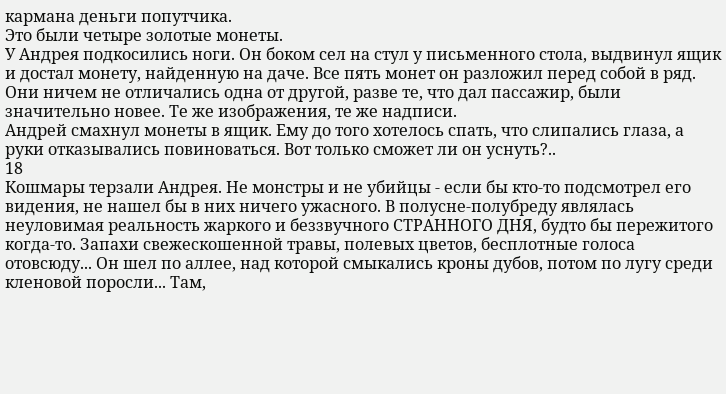кармана деньги попутчика.
Это были четыре золотые монеты.
У Андрея подкосились ноги. Он боком сел на стул у письменного стола, выдвинул ящик и достал монету, найденную на даче. Все пять монет он разложил перед собой в ряд.
Они ничем не отличались одна от другой, разве те, что дал пассажир, были значительно новее. Те же изображения, те же надписи.
Андрей смахнул монеты в ящик. Ему до того хотелось спать, что слипались глаза, а руки отказывались повиноваться. Вот только сможет ли он уснуть?..
18
Кошмары терзали Андрея. Не монстры и не убийцы - если бы кто-то подсмотрел его видения, не нашел бы в них ничего ужасного. В полусне-полубреду являлась неуловимая реальность жаркого и беззвучного СТРАННОГО ДНЯ, будто бы пережитого когда-то. Запахи свежескошенной травы, полевых цветов, бесплотные голоса отовсюду... Он шел по аллее, над которой смыкались кроны дубов, потом по лугу среди кленовой поросли... Там,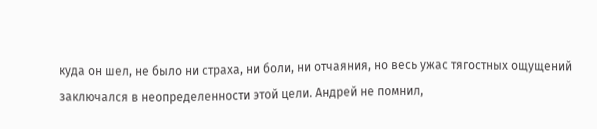куда он шел, не было ни страха, ни боли, ни отчаяния, но весь ужас тягостных ощущений заключался в неопределенности этой цели. Андрей не помнил,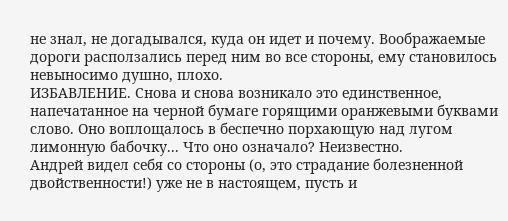не знал, не догадывался, куда он идет и почему. Воображаемые дороги расползались перед ним во все стороны, ему становилось невыносимо душно, плохо.
ИЗБАВЛЕНИЕ. Снова и снова возникало это единственное, напечатанное на черной бумаге горящими оранжевыми буквами слово. Оно воплощалось в беспечно порхающую над лугом лимонную бабочку... Что оно означало? Неизвестно.
Андрей видел себя со стороны (о, это страдание болезненной двойственности!) уже не в настоящем, пусть и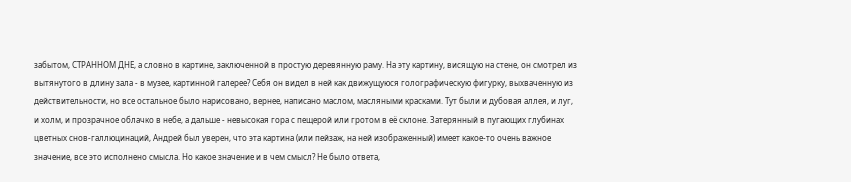забытом, СТРАННОМ ДНЕ, а словно в картине, заключенной в простую деревянную раму. На эту картину, висящую на стене, он смотрел из вытянутого в длину зала - в музее, картинной галерее? Себя он видел в ней как движущуюся голографическую фигурку, выхваченную из действительности, но все остальное было нарисовано, вернее, написано маслом, масляными красками. Тут были и дубовая аллея, и луг, и холм, и прозрачное облачко в небе, а дальше - невысокая гора с пещерой или гротом в её склоне. Затерянный в пугающих глубинах цветных снов-галлюцинаций, Андрей был уверен, что эта картина (или пейзаж, на ней изображенный) имеет какое-то очень важное значение, все это исполнено смысла. Но какое значение и в чем смысл? Не было ответа,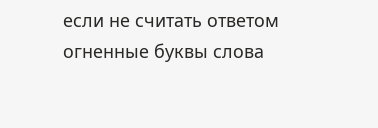если не считать ответом огненные буквы слова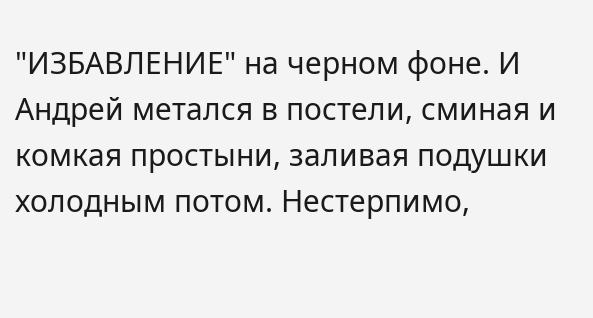"ИЗБАВЛЕНИЕ" на черном фоне. И Андрей метался в постели, сминая и комкая простыни, заливая подушки холодным потом. Нестерпимо,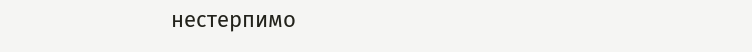нестерпимо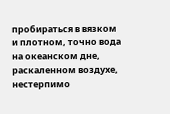пробираться в вязком и плотном, точно вода на океанском дне, раскаленном воздухе, нестерпимо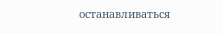останавливаться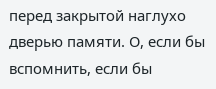перед закрытой наглухо дверью памяти. О, если бы вспомнить, если бы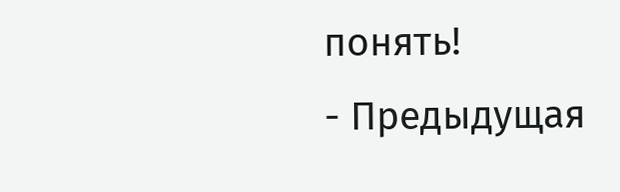понять!
- Предыдущая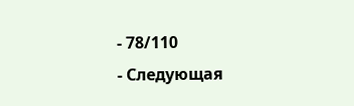- 78/110
- Следующая